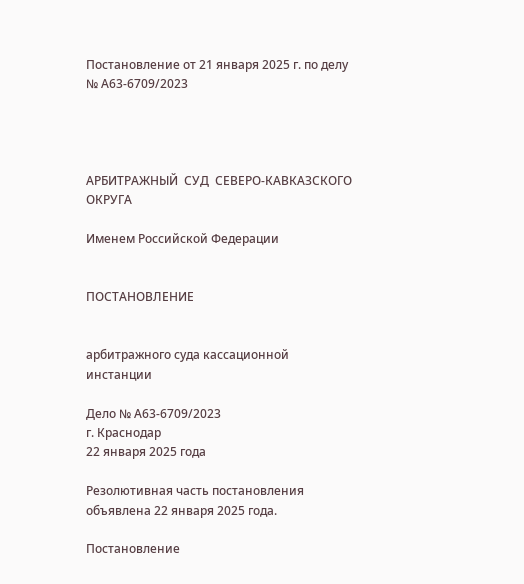Постановление от 21 января 2025 г. по делу № А63-6709/2023




АРБИТРАЖНЫЙ  СУД  СЕВЕРО-КАВКАЗСКОГО  ОКРУГА

Именем Российской Федерации


ПОСТАНОВЛЕНИЕ


арбитражного суда кассационной инстанции

Дело № А63-6709/2023
г. Краснодар
22 января 2025 года

Резолютивная часть постановления объявлена 22 января 2025 года.

Постановление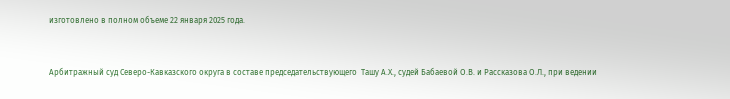изготовлено в полном объеме 22 января 2025 года.


Арбитражный суд Северо-Кавказского округа в составе председательствующего  Ташу А.Х., судей Бабаевой О.В. и Рассказова О.Л., при ведении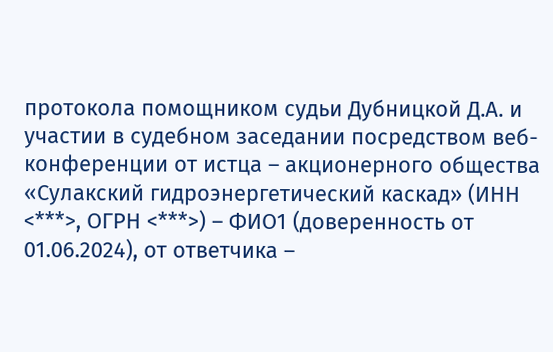протокола помощником судьи Дубницкой Д.А. и участии в судебном заседании посредством веб-конференции от истца – акционерного общества «Сулакский гидроэнергетический каскад» (ИНН <***>, ОГРН <***>) – ФИО1 (доверенность от 01.06.2024), от ответчика –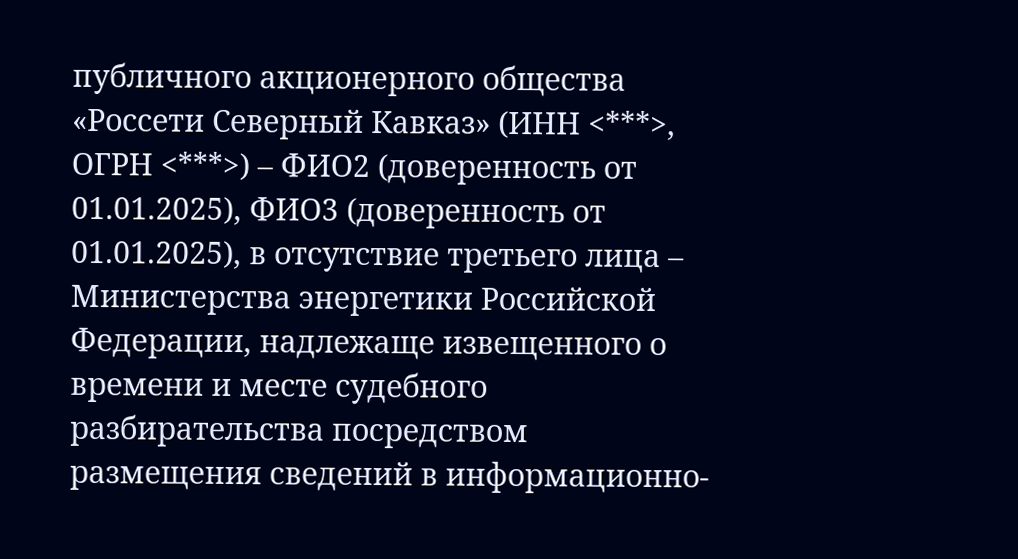публичного акционерного общества «Россети Северный Кавказ» (ИНН <***>, ОГРН <***>) – ФИО2 (доверенность от 01.01.2025), ФИО3 (доверенность от 01.01.2025), в отсутствие третьего лица – Министерства энергетики Российской Федерации, надлежаще извещенного о времени и месте судебного разбирательства посредством размещения сведений в информационно-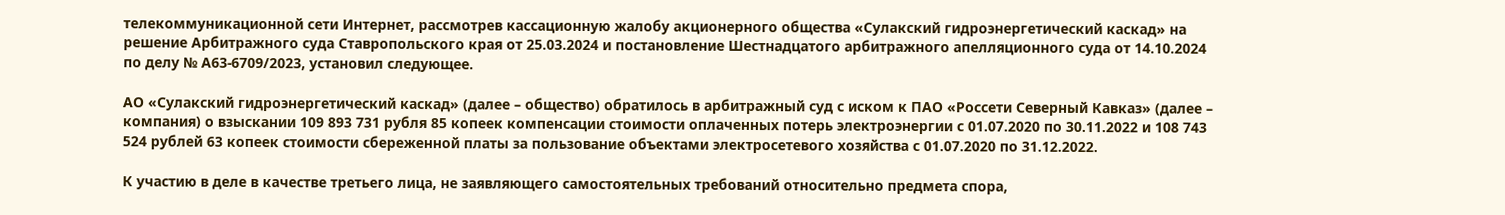телекоммуникационной сети Интернет, рассмотрев кассационную жалобу акционерного общества «Сулакский гидроэнергетический каскад» на решение Арбитражного суда Ставропольского края от 25.03.2024 и постановление Шестнадцатого арбитражного апелляционного суда от 14.10.2024 по делу № А63-6709/2023, установил следующее.

АО «Сулакский гидроэнергетический каскад» (далее – общество) обратилось в арбитражный суд с иском к ПАО «Россети Северный Кавказ» (далее – компания) о взыскании 109 893 731 рубля 85 копеек компенсации стоимости оплаченных потерь электроэнергии с 01.07.2020 по 30.11.2022 и 108 743 524 рублей 63 копеек стоимости сбереженной платы за пользование объектами электросетевого хозяйства с 01.07.2020 по 31.12.2022.

К участию в деле в качестве третьего лица, не заявляющего самостоятельных требований относительно предмета спора,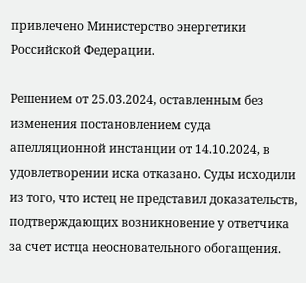привлечено Министерство энергетики Российской Федерации.

Решением от 25.03.2024, оставленным без изменения постановлением суда апелляционной инстанции от 14.10.2024, в удовлетворении иска отказано. Суды исходили из того, что истец не представил доказательств, подтверждающих возникновение у ответчика за счет истца неосновательного обогащения.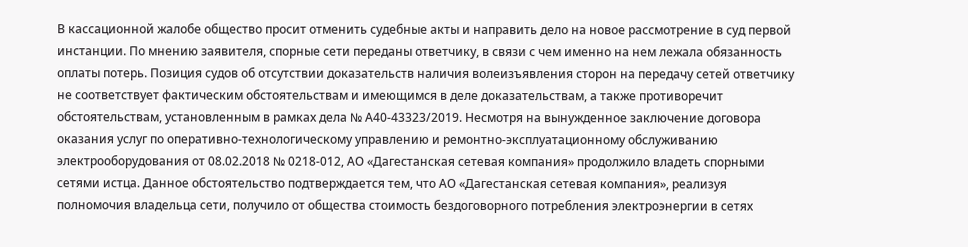В кассационной жалобе общество просит отменить судебные акты и направить дело на новое рассмотрение в суд первой инстанции. По мнению заявителя, спорные сети переданы ответчику, в связи с чем именно на нем лежала обязанность оплаты потерь. Позиция судов об отсутствии доказательств наличия волеизъявления сторон на передачу сетей ответчику не соответствует фактическим обстоятельствам и имеющимся в деле доказательствам, а также противоречит обстоятельствам, установленным в рамках дела № А40-43323/2019. Несмотря на вынужденное заключение договора оказания услуг по оперативно-технологическому управлению и ремонтно-эксплуатационному обслуживанию электрооборудования от 08.02.2018 № 0218-012, АО «Дагестанская сетевая компания» продолжило владеть спорными сетями истца. Данное обстоятельство подтверждается тем, что АО «Дагестанская сетевая компания», реализуя полномочия владельца сети, получило от общества стоимость бездоговорного потребления электроэнергии в сетях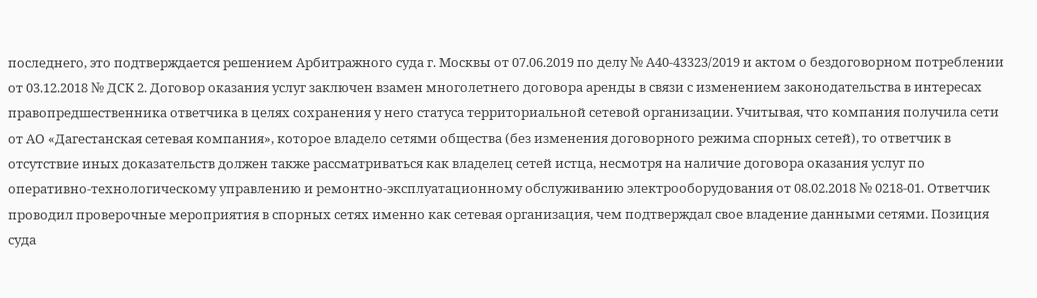последнего, это подтверждается решением Арбитражного суда г. Москвы от 07.06.2019 по делу № А40-43323/2019 и актом о бездоговорном потреблении от 03.12.2018 № ДСК 2. Договор оказания услуг заключен взамен многолетнего договора аренды в связи с изменением законодательства в интересах правопредшественника ответчика в целях сохранения у него статуса территориальной сетевой организации. Учитывая, что компания получила сети от АО «Дагестанская сетевая компания», которое владело сетями общества (без изменения договорного режима спорных сетей), то ответчик в отсутствие иных доказательств должен также рассматриваться как владелец сетей истца, несмотря на наличие договора оказания услуг по оперативно-технологическому управлению и ремонтно-эксплуатационному обслуживанию электрооборудования от 08.02.2018 № 0218-01. Ответчик проводил проверочные мероприятия в спорных сетях именно как сетевая организация, чем подтверждал свое владение данными сетями. Позиция суда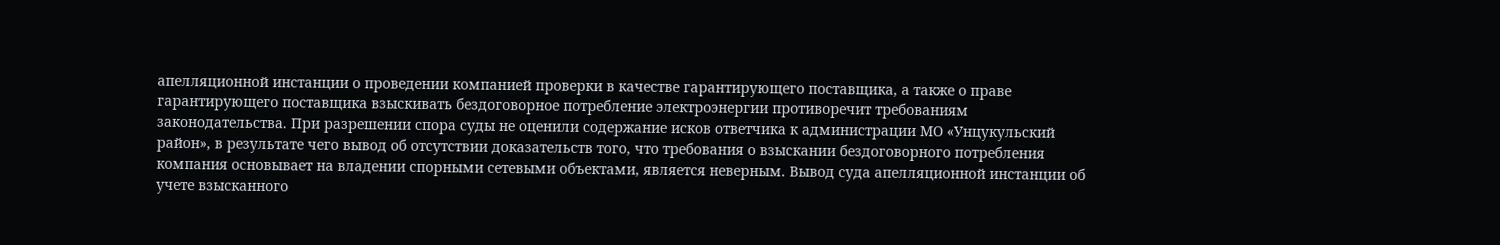апелляционной инстанции о проведении компанией проверки в качестве гарантирующего поставщика, а также о праве гарантирующего поставщика взыскивать бездоговорное потребление электроэнергии противоречит требованиям законодательства. При разрешении спора суды не оценили содержание исков ответчика к администрации МО «Унцукульский район», в результате чего вывод об отсутствии доказательств того, что требования о взыскании бездоговорного потребления компания основывает на владении спорными сетевыми объектами, является неверным. Вывод суда апелляционной инстанции об учете взысканного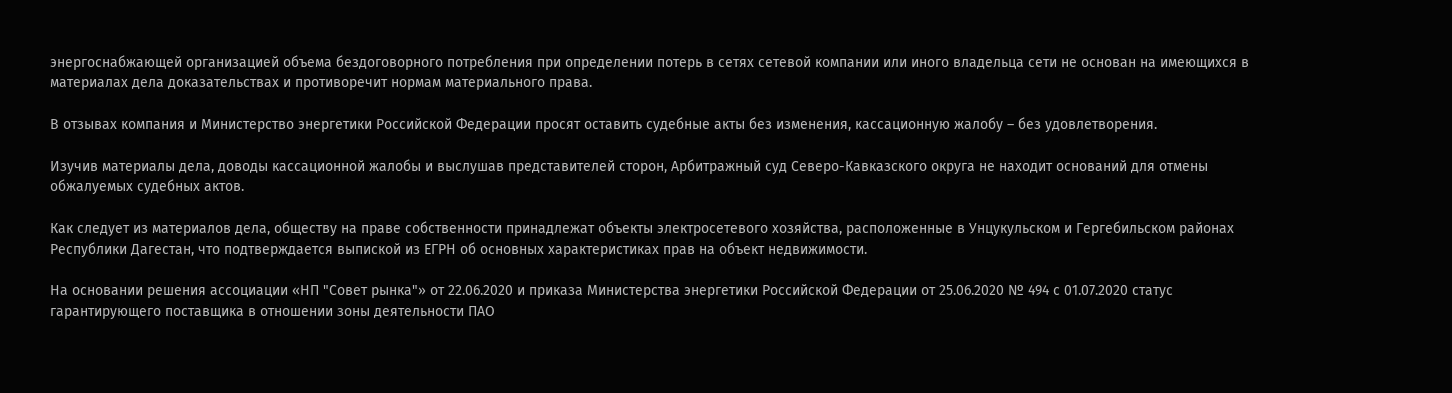энергоснабжающей организацией объема бездоговорного потребления при определении потерь в сетях сетевой компании или иного владельца сети не основан на имеющихся в материалах дела доказательствах и противоречит нормам материального права.

В отзывах компания и Министерство энергетики Российской Федерации просят оставить судебные акты без изменения, кассационную жалобу – без удовлетворения.

Изучив материалы дела, доводы кассационной жалобы и выслушав представителей сторон, Арбитражный суд Северо-Кавказского округа не находит оснований для отмены обжалуемых судебных актов.

Как следует из материалов дела, обществу на праве собственности принадлежат объекты электросетевого хозяйства, расположенные в Унцукульском и Гергебильском районах Республики Дагестан, что подтверждается выпиской из ЕГРН об основных характеристиках прав на объект недвижимости.

На основании решения ассоциации «НП "Совет рынка"» от 22.06.2020 и приказа Министерства энергетики Российской Федерации от 25.06.2020 № 494 с 01.07.2020 статус гарантирующего поставщика в отношении зоны деятельности ПАО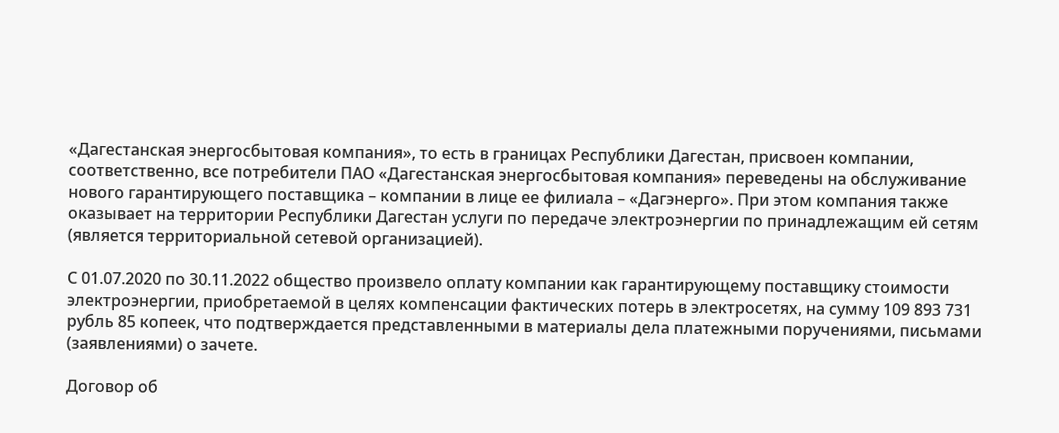«Дагестанская энергосбытовая компания», то есть в границах Республики Дагестан, присвоен компании, соответственно, все потребители ПАО «Дагестанская энергосбытовая компания» переведены на обслуживание нового гарантирующего поставщика – компании в лице ее филиала – «Дагэнерго». При этом компания также оказывает на территории Республики Дагестан услуги по передаче электроэнергии по принадлежащим ей сетям (является территориальной сетевой организацией).

С 01.07.2020 по 30.11.2022 общество произвело оплату компании как гарантирующему поставщику стоимости электроэнергии, приобретаемой в целях компенсации фактических потерь в электросетях, на сумму 109 893 731 рубль 85 копеек, что подтверждается представленными в материалы дела платежными поручениями, письмами (заявлениями) о зачете.

Договор об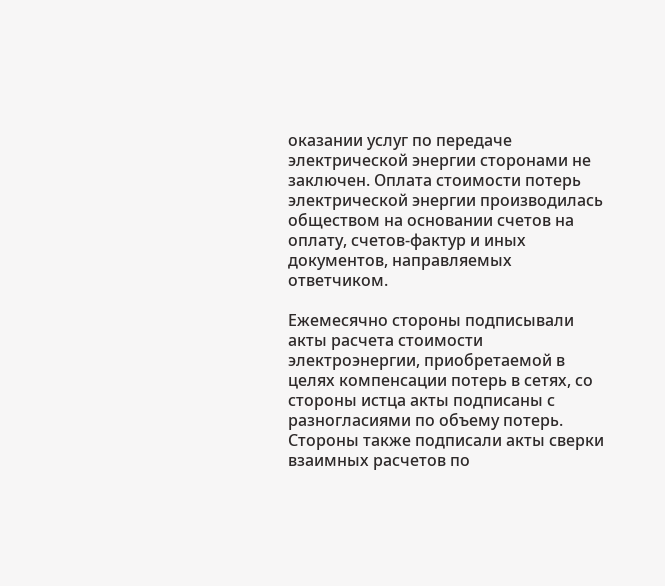оказании услуг по передаче электрической энергии сторонами не заключен. Оплата стоимости потерь электрической энергии производилась обществом на основании счетов на оплату, счетов-фактур и иных документов, направляемых ответчиком.

Ежемесячно стороны подписывали акты расчета стоимости электроэнергии, приобретаемой в целях компенсации потерь в сетях, со стороны истца акты подписаны с разногласиями по объему потерь. Стороны также подписали акты сверки взаимных расчетов по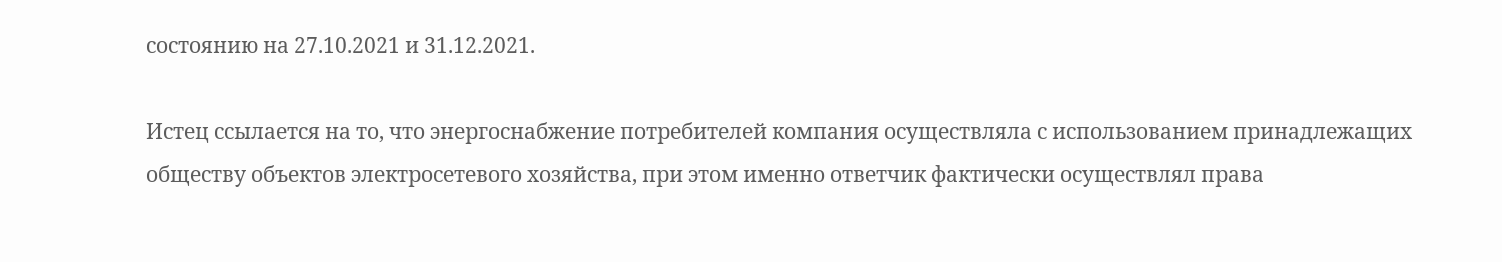состоянию на 27.10.2021 и 31.12.2021.

Истец ссылается на то, что энергоснабжение потребителей компания осуществляла с использованием принадлежащих обществу объектов электросетевого хозяйства, при этом именно ответчик фактически осуществлял права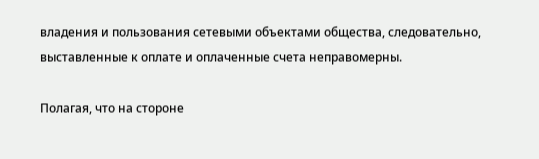владения и пользования сетевыми объектами общества, следовательно, выставленные к оплате и оплаченные счета неправомерны.

Полагая, что на стороне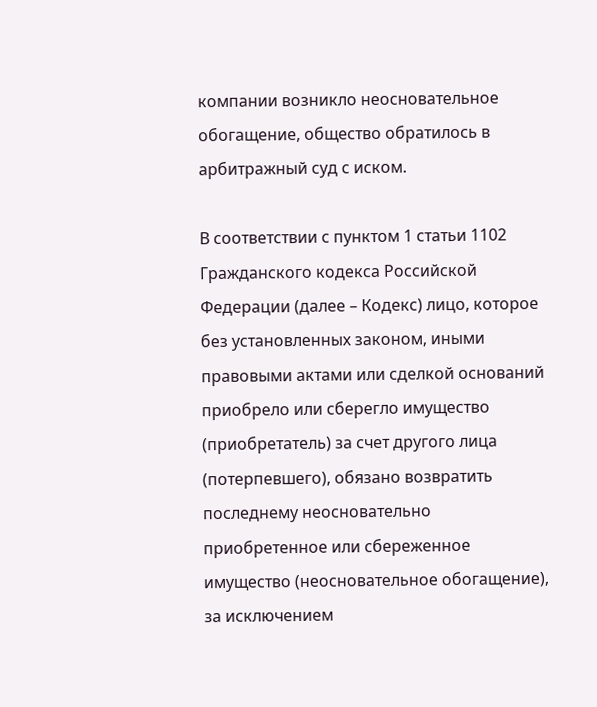компании возникло неосновательное обогащение, общество обратилось в арбитражный суд с иском.

В соответствии с пунктом 1 статьи 1102 Гражданского кодекса Российской Федерации (далее – Кодекс) лицо, которое без установленных законом, иными правовыми актами или сделкой оснований приобрело или сберегло имущество (приобретатель) за счет другого лица (потерпевшего), обязано возвратить последнему неосновательно приобретенное или сбереженное имущество (неосновательное обогащение), за исключением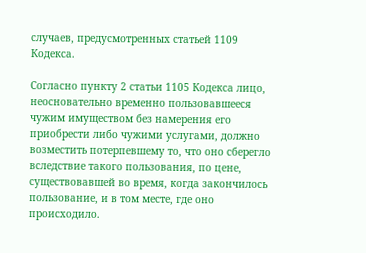случаев, предусмотренных статьей 1109 Кодекса.

Согласно пункту 2 статьи 1105 Кодекса лицо, неосновательно временно пользовавшееся чужим имуществом без намерения его приобрести либо чужими услугами, должно возместить потерпевшему то, что оно сберегло вследствие такого пользования, по цене, существовавшей во время, когда закончилось пользование, и в том месте, где оно происходило.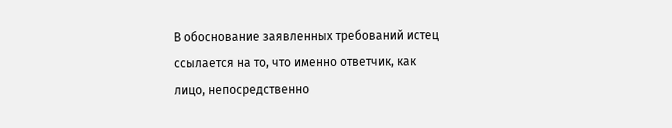В обоснование заявленных требований истец ссылается на то, что именно ответчик, как лицо, непосредственно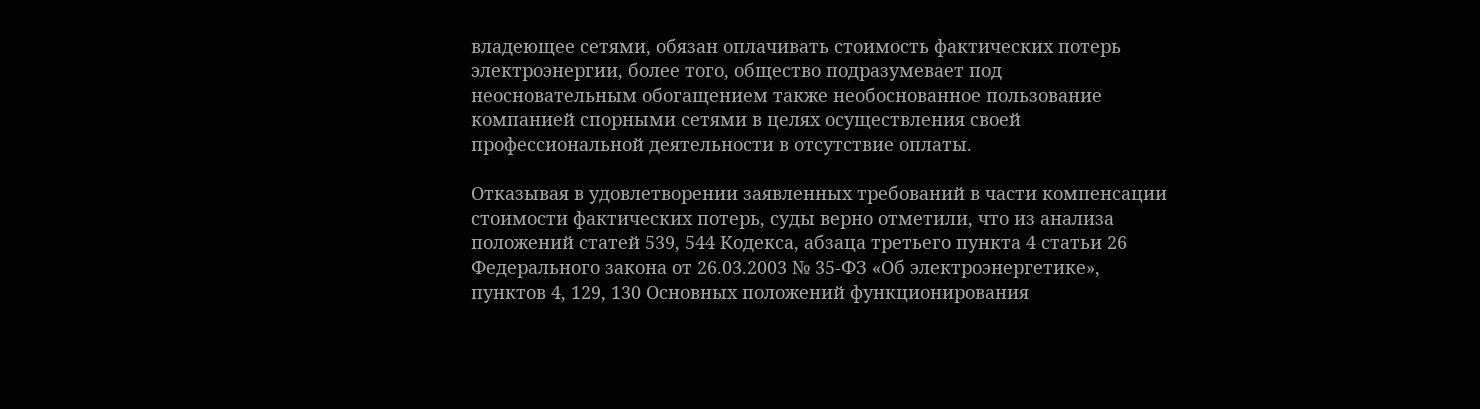владеющее сетями, обязан оплачивать стоимость фактических потерь электроэнергии, более того, общество подразумевает под неосновательным обогащением также необоснованное пользование компанией спорными сетями в целях осуществления своей профессиональной деятельности в отсутствие оплаты.

Отказывая в удовлетворении заявленных требований в части компенсации стоимости фактических потерь, суды верно отметили, что из анализа положений статей 539, 544 Кодекса, абзаца третьего пункта 4 статьи 26 Федерального закона от 26.03.2003 № 35-ФЗ «Об электроэнергетике», пунктов 4, 129, 130 Основных положений функционирования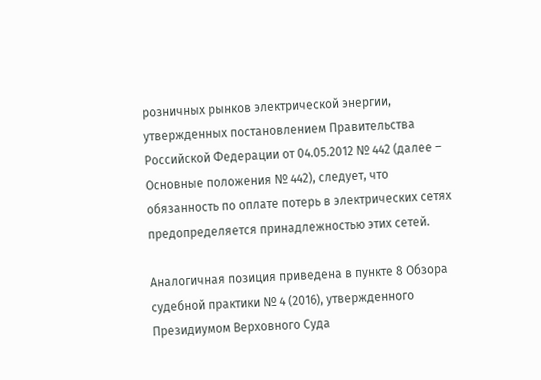розничных рынков электрической энергии, утвержденных постановлением Правительства Российской Федерации от 04.05.2012 № 442 (далее – Основные положения № 442), следует, что обязанность по оплате потерь в электрических сетях предопределяется принадлежностью этих сетей.

Аналогичная позиция приведена в пункте 8 Обзора судебной практики № 4 (2016), утвержденного Президиумом Верховного Суда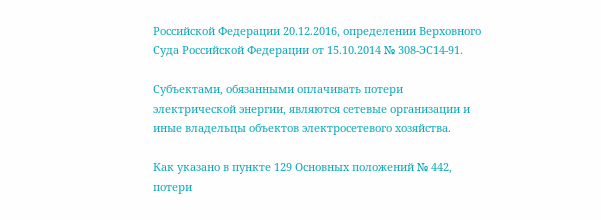Российской Федерации 20.12.2016, определении Верховного Суда Российской Федерации от 15.10.2014 № 308-ЭС14-91.

Субъектами, обязанными оплачивать потери электрической энергии, являются сетевые организации и иные владельцы объектов электросетевого хозяйства.

Как указано в пункте 129 Основных положений № 442, потери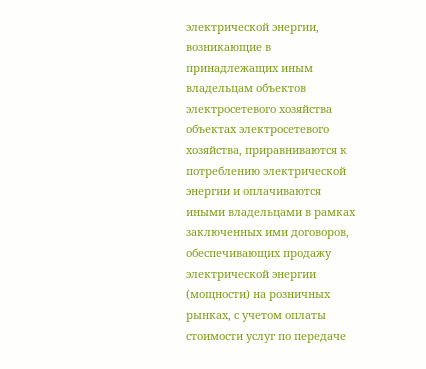электрической энергии, возникающие в принадлежащих иным владельцам объектов электросетевого хозяйства объектах электросетевого хозяйства, приравниваются к потреблению электрической энергии и оплачиваются иными владельцами в рамках заключенных ими договоров, обеспечивающих продажу электрической энергии (мощности) на розничных рынках, с учетом оплаты стоимости услуг по передаче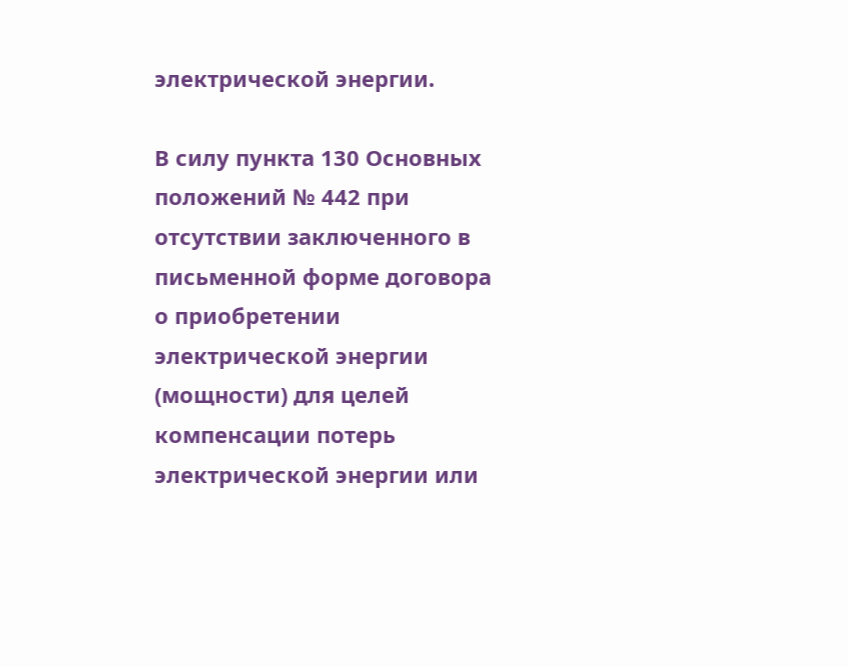электрической энергии.

В силу пункта 130 Основных положений № 442 при отсутствии заключенного в письменной форме договора о приобретении электрической энергии (мощности) для целей компенсации потерь электрической энергии или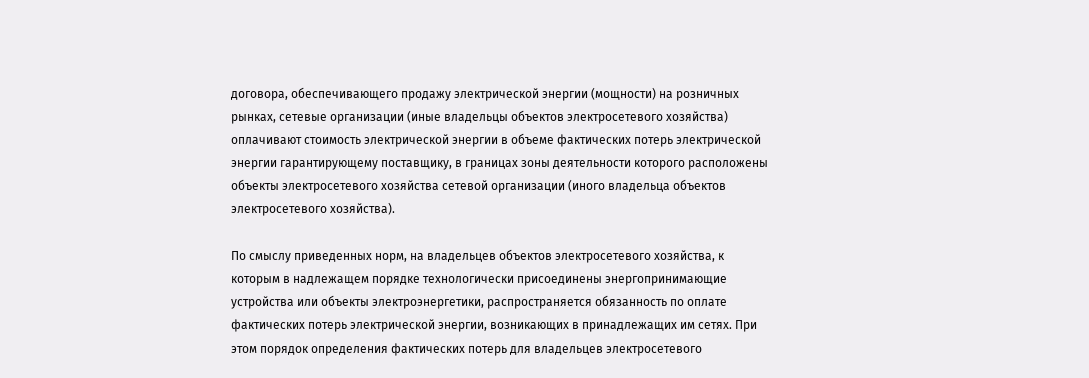договора, обеспечивающего продажу электрической энергии (мощности) на розничных рынках, сетевые организации (иные владельцы объектов электросетевого хозяйства) оплачивают стоимость электрической энергии в объеме фактических потерь электрической энергии гарантирующему поставщику, в границах зоны деятельности которого расположены объекты электросетевого хозяйства сетевой организации (иного владельца объектов электросетевого хозяйства).

По смыслу приведенных норм, на владельцев объектов электросетевого хозяйства, к которым в надлежащем порядке технологически присоединены энергопринимающие устройства или объекты электроэнергетики, распространяется обязанность по оплате фактических потерь электрической энергии, возникающих в принадлежащих им сетях. При этом порядок определения фактических потерь для владельцев электросетевого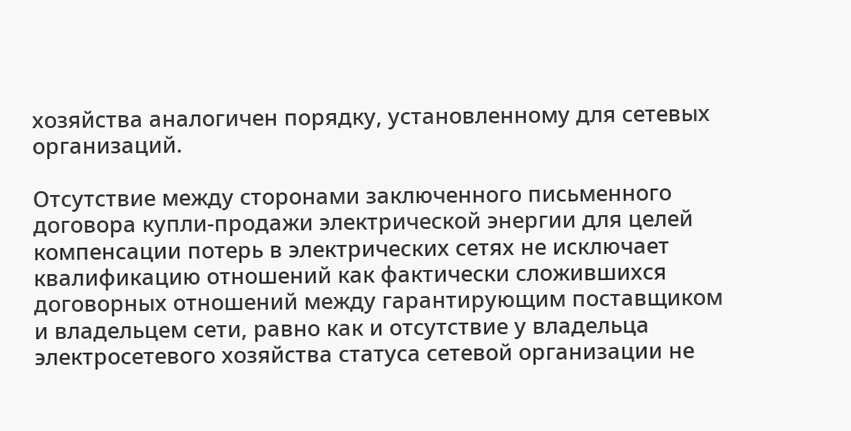хозяйства аналогичен порядку, установленному для сетевых организаций.

Отсутствие между сторонами заключенного письменного договора купли-продажи электрической энергии для целей компенсации потерь в электрических сетях не исключает квалификацию отношений как фактически сложившихся договорных отношений между гарантирующим поставщиком и владельцем сети, равно как и отсутствие у владельца электросетевого хозяйства статуса сетевой организации не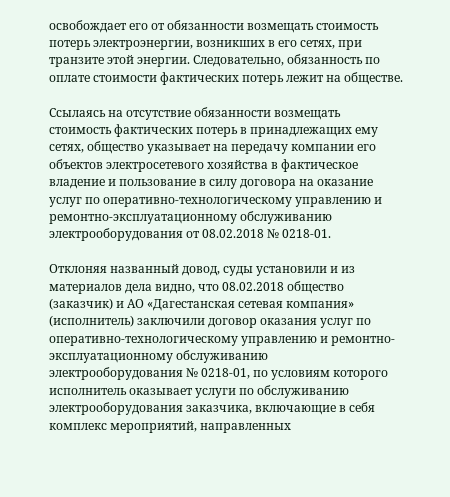освобождает его от обязанности возмещать стоимость потерь электроэнергии, возникших в его сетях, при транзите этой энергии. Следовательно, обязанность по оплате стоимости фактических потерь лежит на обществе.

Ссылаясь на отсутствие обязанности возмещать стоимость фактических потерь в принадлежащих ему сетях, общество указывает на передачу компании его объектов электросетевого хозяйства в фактическое владение и пользование в силу договора на оказание услуг по оперативно-технологическому управлению и ремонтно-эксплуатационному обслуживанию электрооборудования от 08.02.2018 № 0218-01.

Отклоняя названный довод, суды установили и из материалов дела видно, что 08.02.2018 общество (заказчик) и АО «Дагестанская сетевая компания» (исполнитель) заключили договор оказания услуг по оперативно-технологическому управлению и ремонтно-эксплуатационному обслуживанию электрооборудования № 0218-01, по условиям которого исполнитель оказывает услуги по обслуживанию электрооборудования заказчика, включающие в себя комплекс мероприятий, направленных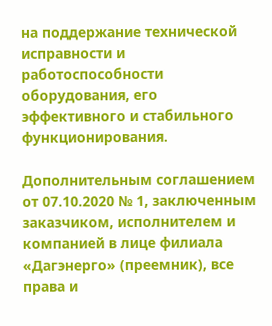на поддержание технической исправности и работоспособности оборудования, его эффективного и стабильного функционирования.

Дополнительным соглашением от 07.10.2020 № 1, заключенным заказчиком, исполнителем и компанией в лице филиала «Дагэнерго» (преемник), все права и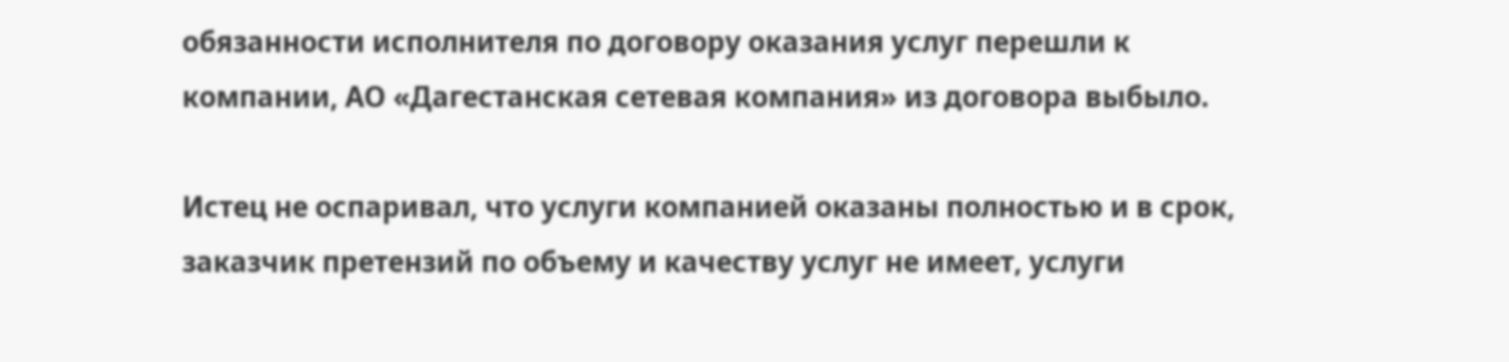обязанности исполнителя по договору оказания услуг перешли к компании, АО «Дагестанская сетевая компания» из договора выбыло.

Истец не оспаривал, что услуги компанией оказаны полностью и в срок, заказчик претензий по объему и качеству услуг не имеет, услуги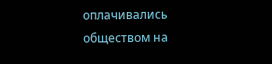оплачивались обществом на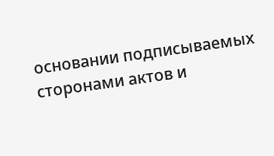основании подписываемых сторонами актов и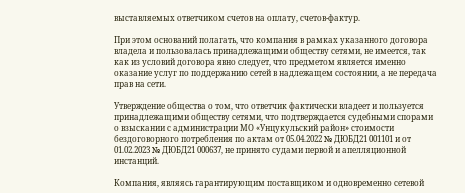выставляемых ответчиком счетов на оплату, счетов-фактур.

При этом оснований полагать, что компания в рамках указанного договора владела и пользовалась принадлежащими обществу сетями, не имеется, так как из условий договора явно следует, что предметом является именно оказание услуг по поддержанию сетей в надлежащем состоянии, а не передача прав на сети.

Утверждение общества о том, что ответчик фактически владеет и пользуется принадлежащими обществу сетями, что подтверждается судебными спорами о взыскании с администрации МО «Унцукульский район» стоимости бездоговорного потребления по актам от 05.04.2022 № ДЮБД21 001101 и от 01.02.2023 № ДЮБД21 000637, не принято судами первой и апелляционной инстанций.

Компания, являясь гарантирующим поставщиком и одновременно сетевой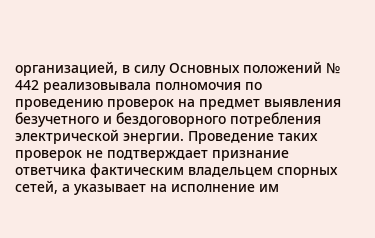организацией, в силу Основных положений № 442 реализовывала полномочия по проведению проверок на предмет выявления безучетного и бездоговорного потребления электрической энергии. Проведение таких проверок не подтверждает признание ответчика фактическим владельцем спорных сетей, а указывает на исполнение им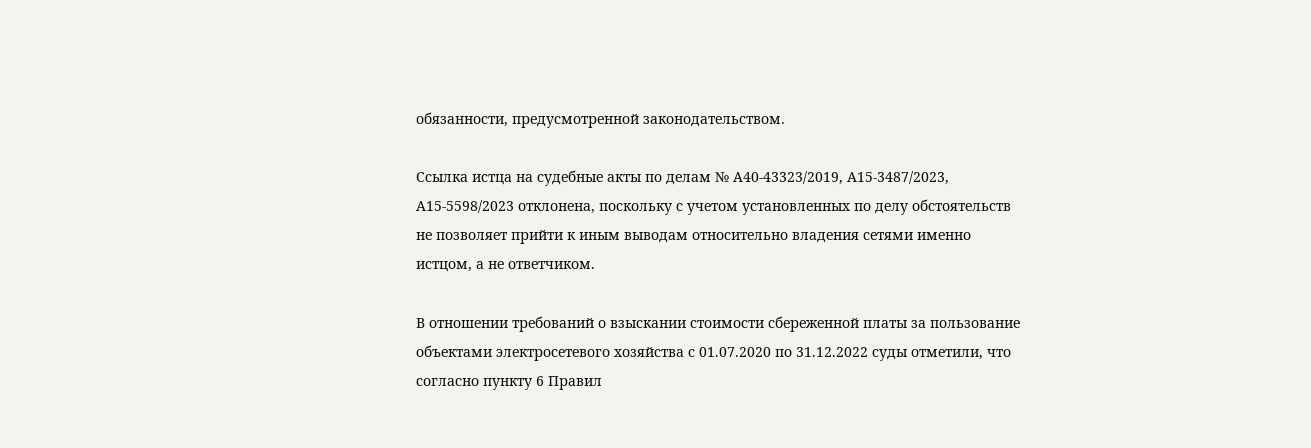обязанности, предусмотренной законодательством.

Ссылка истца на судебные акты по делам № А40-43323/2019, А15-3487/2023, А15-5598/2023 отклонена, поскольку с учетом установленных по делу обстоятельств не позволяет прийти к иным выводам относительно владения сетями именно истцом, а не ответчиком.

В отношении требований о взыскании стоимости сбереженной платы за пользование объектами электросетевого хозяйства с 01.07.2020 по 31.12.2022 суды отметили, что согласно пункту 6 Правил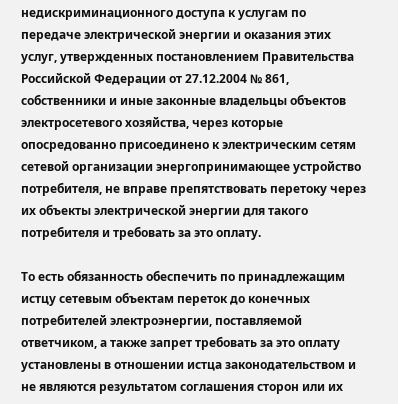недискриминационного доступа к услугам по передаче электрической энергии и оказания этих услуг, утвержденных постановлением Правительства Российской Федерации от 27.12.2004 № 861, собственники и иные законные владельцы объектов электросетевого хозяйства, через которые опосредованно присоединено к электрическим сетям сетевой организации энергопринимающее устройство потребителя, не вправе препятствовать перетоку через их объекты электрической энергии для такого потребителя и требовать за это оплату.

То есть обязанность обеспечить по принадлежащим истцу сетевым объектам переток до конечных потребителей электроэнергии, поставляемой ответчиком, а также запрет требовать за это оплату установлены в отношении истца законодательством и не являются результатом соглашения сторон или их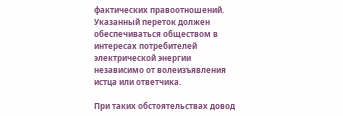фактических правоотношений. Указанный переток должен обеспечиваться обществом в интересах потребителей электрической энергии независимо от волеизъявления истца или ответчика.

При таких обстоятельствах довод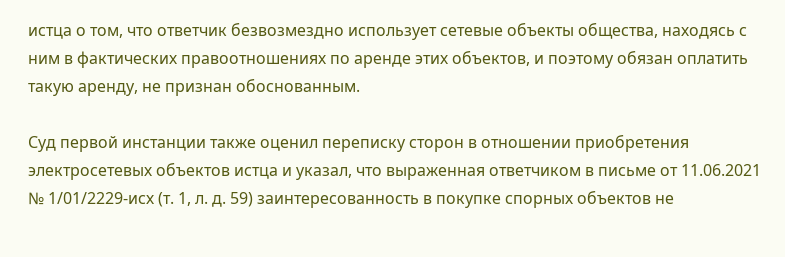истца о том, что ответчик безвозмездно использует сетевые объекты общества, находясь с ним в фактических правоотношениях по аренде этих объектов, и поэтому обязан оплатить такую аренду, не признан обоснованным.

Суд первой инстанции также оценил переписку сторон в отношении приобретения электросетевых объектов истца и указал, что выраженная ответчиком в письме от 11.06.2021 № 1/01/2229-исх (т. 1, л. д. 59) заинтересованность в покупке спорных объектов не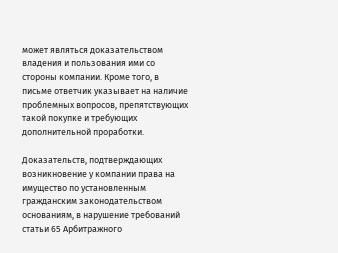может являться доказательством владения и пользования ими со стороны компании. Кроме того, в письме ответчик указывает на наличие проблемных вопросов, препятствующих такой покупке и требующих дополнительной проработки.

Доказательств, подтверждающих возникновение у компании права на имущество по установленным гражданским законодательством основаниям, в нарушение требований статьи 65 Арбитражного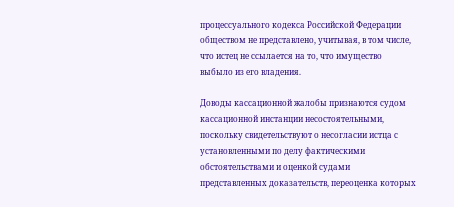процессуального кодекса Российской Федерации обществом не представлено, учитывая, в том числе, что истец не ссылается на то, что имущество выбыло из его владения.

Доводы кассационной жалобы признаются судом кассационной инстанции несостоятельными, поскольку свидетельствуют о несогласии истца с установленными по делу фактическими обстоятельствами и оценкой судами представленных доказательств, переоценка которых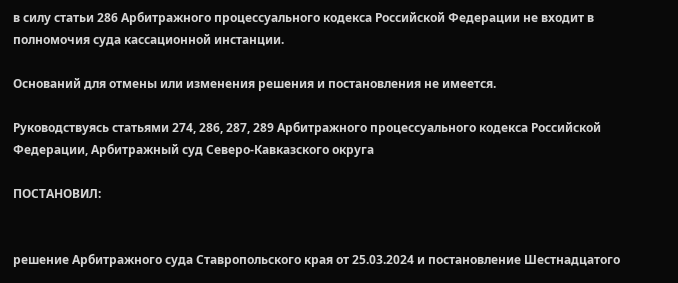в силу статьи 286 Арбитражного процессуального кодекса Российской Федерации не входит в полномочия суда кассационной инстанции.

Оснований для отмены или изменения решения и постановления не имеется.

Руководствуясь статьями 274, 286, 287, 289 Арбитражного процессуального кодекса Российской Федерации, Арбитражный суд Северо-Кавказского округа

ПОСТАНОВИЛ:


решение Арбитражного суда Ставропольского края от 25.03.2024 и постановление Шестнадцатого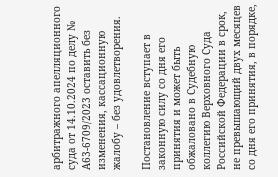арбитражного апелляционного суда от 14.10.2024 по делу № А63-6709/2023 оставить без изменения, кассационную жалобу – без удовлетворения.

Постановление вступает в законную силу со дня его принятия и может быть обжаловано в Судебную коллегию Верховного Суда Российской Федерации в срок, не превышающий двух месяцев со дня его принятия, в порядке,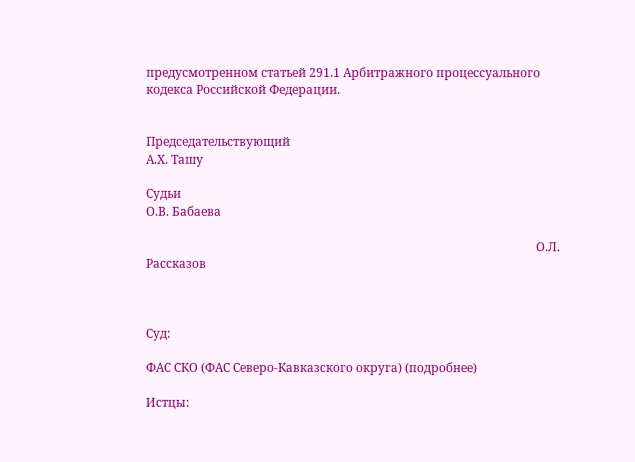предусмотренном статьей 291.1 Арбитражного процессуального кодекса Российской Федерации.


Председательствующий                                                                                         А.Х. Ташу

Судьи                                                                                                                       О.В. Бабаева

                                                                                                                                  О.Л. Рассказов



Суд:

ФАС СКО (ФАС Северо-Кавказского округа) (подробнее)

Истцы: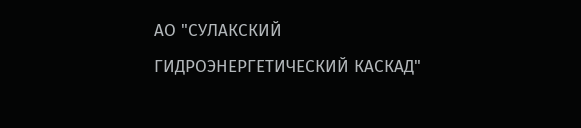АО "СУЛАКСКИЙ ГИДРОЭНЕРГЕТИЧЕСКИЙ КАСКАД"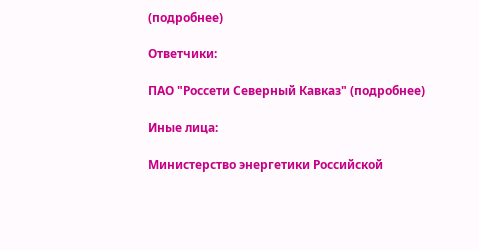(подробнее)

Ответчики:

ПАО "Россети Северный Кавказ" (подробнее)

Иные лица:

Министерство энергетики Российской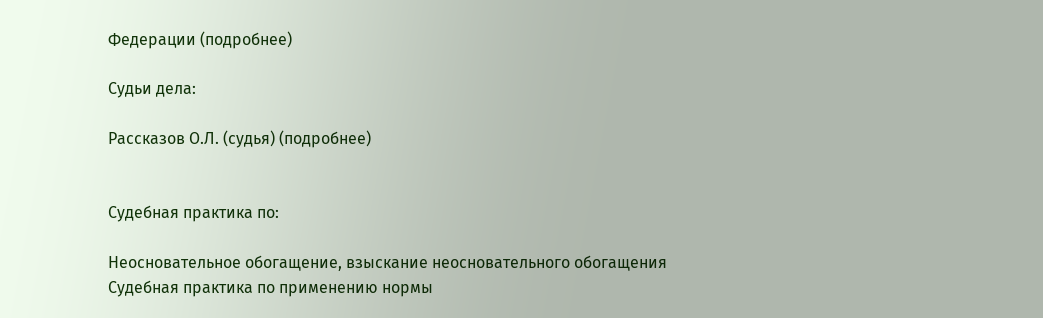Федерации (подробнее)

Судьи дела:

Рассказов О.Л. (судья) (подробнее)


Судебная практика по:

Неосновательное обогащение, взыскание неосновательного обогащения
Судебная практика по применению нормы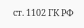ст. 1102 ГК РФ